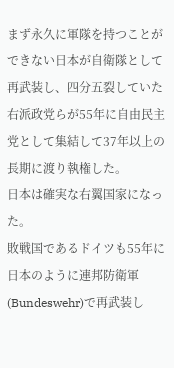まず永久に軍隊を持つことができない日本が自衛隊として再武装し、四分五裂していた右派政党らが55年に自由民主党として集結して37年以上の長期に渡り執権した。
日本は確実な右翼国家になった。
敗戦国であるドイツも55年に日本のように連邦防衛軍(Bundeswehr)で再武装し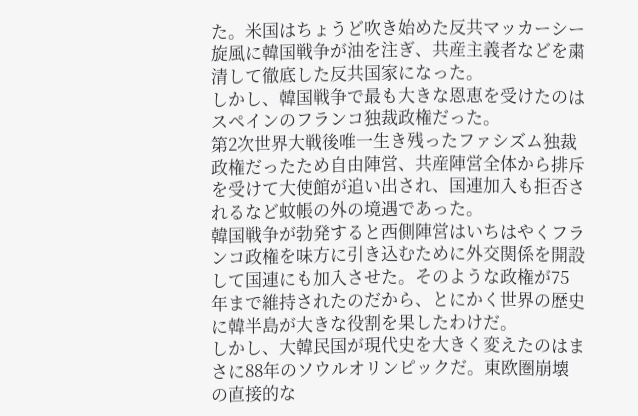た。米国はちょうど吹き始めた反共マッカーシー旋風に韓国戦争が油を注ぎ、共産主義者などを粛清して徹底した反共国家になった。
しかし、韓国戦争で最も大きな恩恵を受けたのはスペインのフランコ独裁政権だった。
第2次世界大戦後唯一生き残ったファシズム独裁政権だったため自由陣営、共産陣営全体から排斥を受けて大使館が追い出され、国連加入も拒否されるなど蚊帳の外の境遇であった。
韓国戦争が勃発すると西側陣営はいちはやくフランコ政権を味方に引き込むために外交関係を開設して国連にも加入させた。そのような政権が75年まで維持されたのだから、とにかく世界の歴史に韓半島が大きな役割を果したわけだ。
しかし、大韓民国が現代史を大きく変えたのはまさに88年のソウルオリンピックだ。東欧圏崩壊の直接的な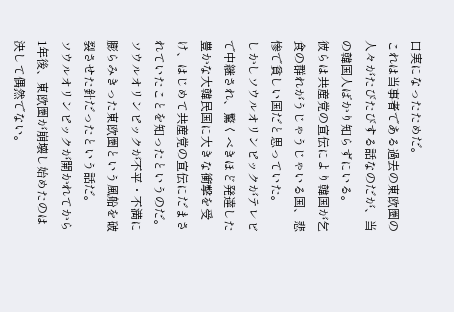口実になったためだ。
これは当事者である過去の東欧圏の人々がたびたびする話なのだが、当の韓国人ばかり知らずにいる。
彼らは共産党の宣伝により韓国が乞食の群れがうじゃうじゃいる国、悲惨で貧しい国だと思っていた。
しかしソウルオリンピックがテレビで中継され、驚くべきほど発達した豊かな大韓民国に大きな衝撃を受け、はじめて共産党の宣伝にだまされていたことを知ったというのだ。
ソウルオリンピックが不平・不満に膨らみきった東欧圏という風船を破裂させた針だったという話だ。
ソウルオリンピックが開かれてから1年後、東欧圏が崩壊し始めたのは決して偶然でない。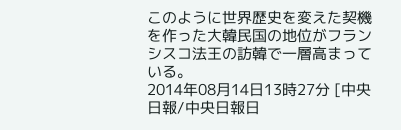このように世界歴史を変えた契機を作った大韓民国の地位がフランシスコ法王の訪韓で一層高まっている。
2014年08月14日13時27分 [中央日報/中央日報日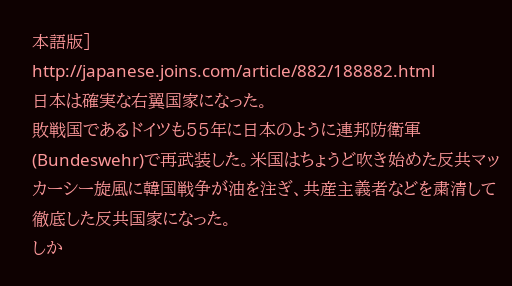本語版]
http://japanese.joins.com/article/882/188882.html
日本は確実な右翼国家になった。
敗戦国であるドイツも55年に日本のように連邦防衛軍(Bundeswehr)で再武装した。米国はちょうど吹き始めた反共マッカーシー旋風に韓国戦争が油を注ぎ、共産主義者などを粛清して徹底した反共国家になった。
しか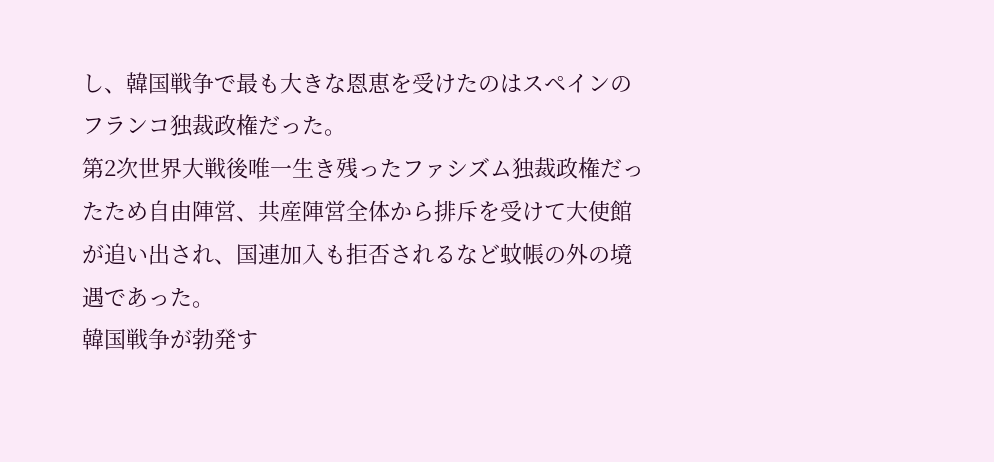し、韓国戦争で最も大きな恩恵を受けたのはスペインのフランコ独裁政権だった。
第2次世界大戦後唯一生き残ったファシズム独裁政権だったため自由陣営、共産陣営全体から排斥を受けて大使館が追い出され、国連加入も拒否されるなど蚊帳の外の境遇であった。
韓国戦争が勃発す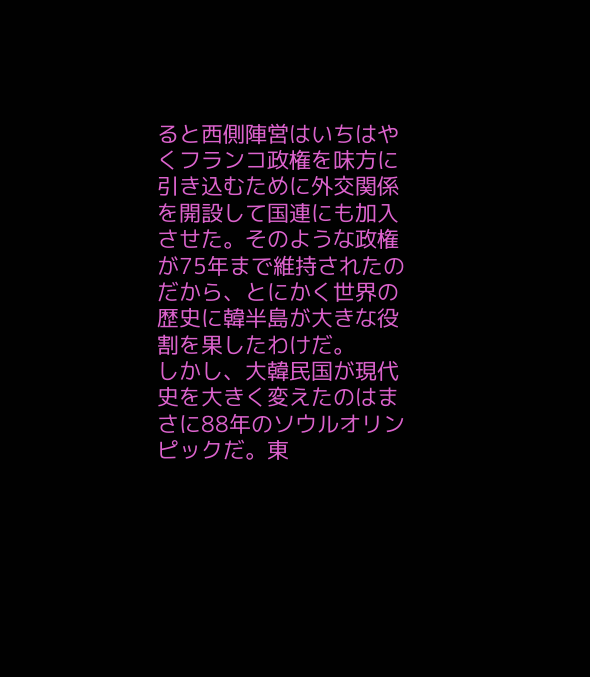ると西側陣営はいちはやくフランコ政権を味方に引き込むために外交関係を開設して国連にも加入させた。そのような政権が75年まで維持されたのだから、とにかく世界の歴史に韓半島が大きな役割を果したわけだ。
しかし、大韓民国が現代史を大きく変えたのはまさに88年のソウルオリンピックだ。東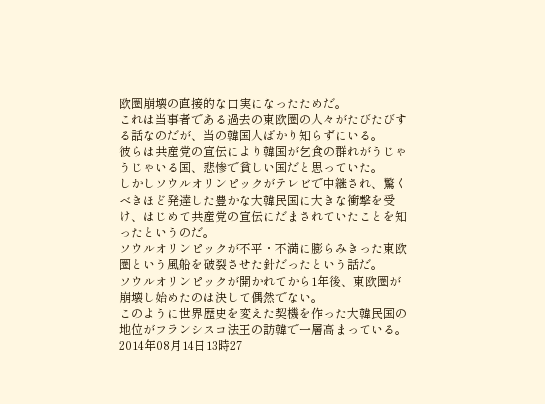欧圏崩壊の直接的な口実になったためだ。
これは当事者である過去の東欧圏の人々がたびたびする話なのだが、当の韓国人ばかり知らずにいる。
彼らは共産党の宣伝により韓国が乞食の群れがうじゃうじゃいる国、悲惨で貧しい国だと思っていた。
しかしソウルオリンピックがテレビで中継され、驚くべきほど発達した豊かな大韓民国に大きな衝撃を受け、はじめて共産党の宣伝にだまされていたことを知ったというのだ。
ソウルオリンピックが不平・不満に膨らみきった東欧圏という風船を破裂させた針だったという話だ。
ソウルオリンピックが開かれてから1年後、東欧圏が崩壊し始めたのは決して偶然でない。
このように世界歴史を変えた契機を作った大韓民国の地位がフランシスコ法王の訪韓で一層高まっている。
2014年08月14日13時27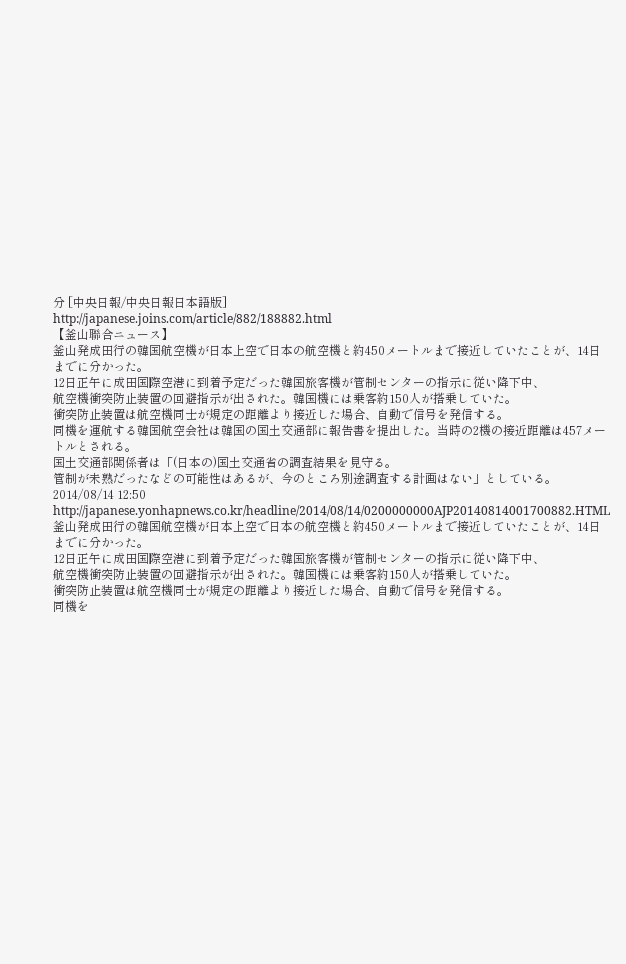分 [中央日報/中央日報日本語版]
http://japanese.joins.com/article/882/188882.html
【釜山聯合ニュース】
釜山発成田行の韓国航空機が日本上空で日本の航空機と約450メートルまで接近していたことが、14日までに分かった。
12日正午に成田国際空港に到着予定だった韓国旅客機が管制センターの指示に従い降下中、
航空機衝突防止装置の回避指示が出された。韓国機には乗客約150人が搭乗していた。
衝突防止装置は航空機同士が規定の距離より接近した場合、自動で信号を発信する。
同機を運航する韓国航空会社は韓国の国土交通部に報告書を提出した。当時の2機の接近距離は457メートルとされる。
国土交通部関係者は「(日本の)国土交通省の調査結果を見守る。
管制が未熟だったなどの可能性はあるが、今のところ別途調査する計画はない」としている。
2014/08/14 12:50
http://japanese.yonhapnews.co.kr/headline/2014/08/14/0200000000AJP20140814001700882.HTML
釜山発成田行の韓国航空機が日本上空で日本の航空機と約450メートルまで接近していたことが、14日までに分かった。
12日正午に成田国際空港に到着予定だった韓国旅客機が管制センターの指示に従い降下中、
航空機衝突防止装置の回避指示が出された。韓国機には乗客約150人が搭乗していた。
衝突防止装置は航空機同士が規定の距離より接近した場合、自動で信号を発信する。
同機を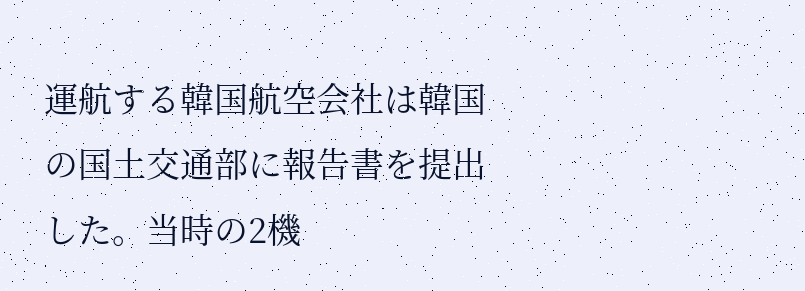運航する韓国航空会社は韓国の国土交通部に報告書を提出した。当時の2機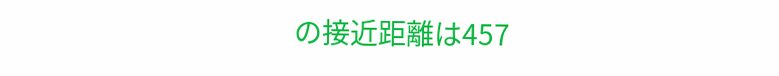の接近距離は457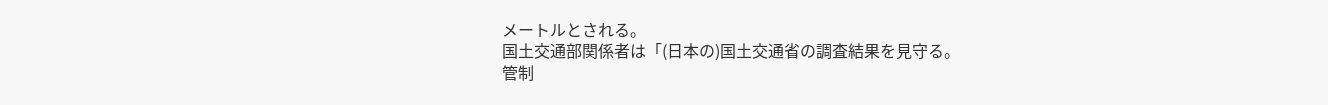メートルとされる。
国土交通部関係者は「(日本の)国土交通省の調査結果を見守る。
管制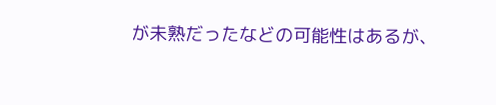が未熟だったなどの可能性はあるが、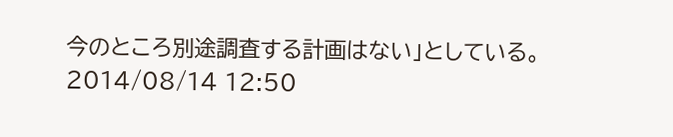今のところ別途調査する計画はない」としている。
2014/08/14 12:50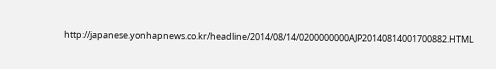http://japanese.yonhapnews.co.kr/headline/2014/08/14/0200000000AJP20140814001700882.HTML